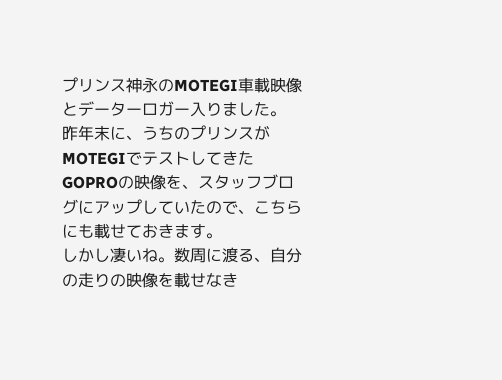プリンス神永のMOTEGI車載映像とデーターロガー入りました。
昨年末に、うちのプリンスがMOTEGIでテストしてきたGOPROの映像を、スタッフブログにアップしていたので、こちらにも載せておきます。
しかし凄いね。数周に渡る、自分の走りの映像を載せなき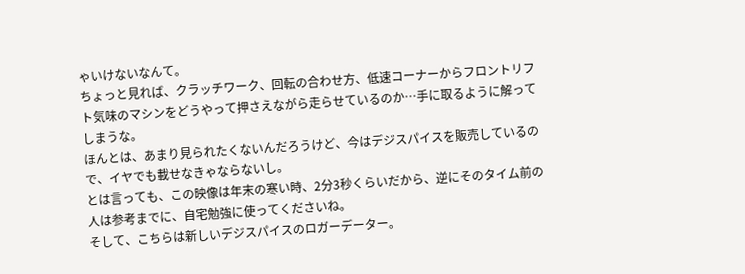ゃいけないなんて。
ちょっと見れば、クラッチワーク、回転の合わせ方、低速コーナーからフロントリフト気味のマシンをどうやって押さえながら走らせているのか…手に取るように解ってしまうな。
ほんとは、あまり見られたくないんだろうけど、今はデジスパイスを販売しているので、イヤでも載せなきゃならないし。
とは言っても、この映像は年末の寒い時、2分3秒くらいだから、逆にそのタイム前の人は参考までに、自宅勉強に使ってくださいね。
そして、こちらは新しいデジスパイスのロガーデーター。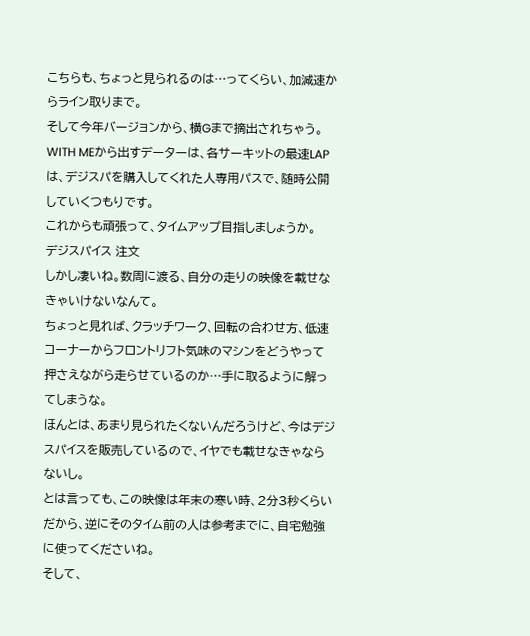こちらも、ちょっと見られるのは…ってくらい、加減速からライン取りまで。
そして今年バージョンから、横Gまで摘出されちゃう。
WITH MEから出すデーターは、各サーキットの最速LAPは、デジスパを購入してくれた人専用パスで、随時公開していくつもりです。
これからも頑張って、タイムアップ目指しましょうか。
デジスパイス 注文
しかし凄いね。数周に渡る、自分の走りの映像を載せなきゃいけないなんて。
ちょっと見れば、クラッチワーク、回転の合わせ方、低速コーナーからフロントリフト気味のマシンをどうやって押さえながら走らせているのか…手に取るように解ってしまうな。
ほんとは、あまり見られたくないんだろうけど、今はデジスパイスを販売しているので、イヤでも載せなきゃならないし。
とは言っても、この映像は年末の寒い時、2分3秒くらいだから、逆にそのタイム前の人は参考までに、自宅勉強に使ってくださいね。
そして、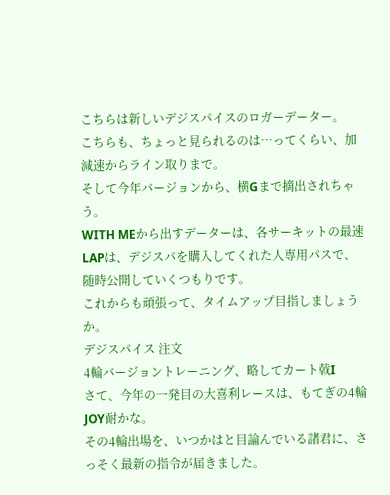こちらは新しいデジスパイスのロガーデーター。
こちらも、ちょっと見られるのは…ってくらい、加減速からライン取りまで。
そして今年バージョンから、横Gまで摘出されちゃう。
WITH MEから出すデーターは、各サーキットの最速LAPは、デジスパを購入してくれた人専用パスで、随時公開していくつもりです。
これからも頑張って、タイムアップ目指しましょうか。
デジスパイス 注文
4輪バージョントレーニング、略してカート戟I
さて、今年の一発目の大喜利レースは、もてぎの4輪 JOY耐かな。
その4輪出場を、いつかはと目論んでいる諸君に、さっそく最新の指令が届きました。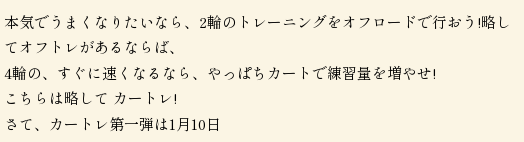本気でうまくなりたいなら、2輪のトレーニングをオフロードで行おう!略してオフトレがあるならば、
4輪の、すぐに速くなるなら、やっぱちカートで練習量を増やせ!
こちらは略して カートレ!
さて、カートレ第一弾は1月10日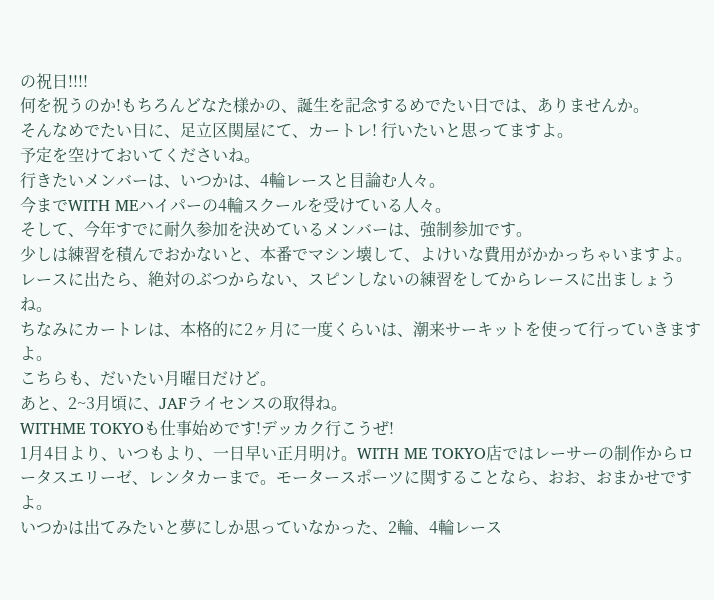の祝日!!!!
何を祝うのか!もちろんどなた様かの、誕生を記念するめでたい日では、ありませんか。
そんなめでたい日に、足立区関屋にて、カートレ! 行いたいと思ってますよ。
予定を空けておいてくださいね。
行きたいメンバーは、いつかは、4輪レースと目論む人々。
今までWITH MEハイパーの4輪スクールを受けている人々。
そして、今年すでに耐久参加を決めているメンバーは、強制参加です。
少しは練習を積んでおかないと、本番でマシン壊して、よけいな費用がかかっちゃいますよ。
レースに出たら、絶対のぶつからない、スピンしないの練習をしてからレースに出ましょうね。
ちなみにカートレは、本格的に2ヶ月に一度くらいは、潮来サーキットを使って行っていきますよ。
こちらも、だいたい月曜日だけど。
あと、2~3月頃に、JAFライセンスの取得ね。
WITHME TOKYOも仕事始めです!デッカク行こうぜ!
1月4日より、いつもより、一日早い正月明け。WITH ME TOKYO店ではレーサーの制作からロータスエリーゼ、レンタカーまで。モータースポーツに関することなら、おお、おまかせですよ。
いつかは出てみたいと夢にしか思っていなかった、2輪、4輪レース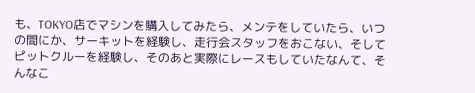も、TOKYO店でマシンを購入してみたら、メンテをしていたら、いつの間にか、サーキットを経験し、走行会スタッフをおこない、そしてピットクルーを経験し、そのあと実際にレースもしていたなんて、そんなこ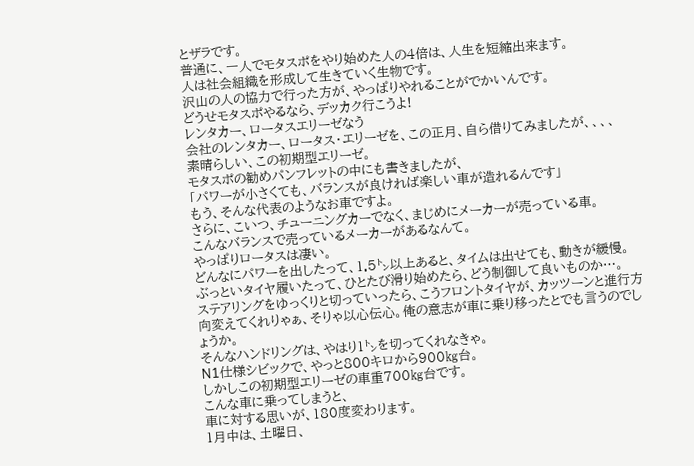とザラです。
普通に、一人でモタスポをやり始めた人の4倍は、人生を短縮出来ます。
人は社会組織を形成して生きていく生物です。
沢山の人の協力で行った方が、やっぱりやれることがでかいんです。
どうせモタスポやるなら、デッカク行こうよ!
レンタカー、ロータスエリーゼなう
会社のレンタカー、ロータス・エリーゼを、この正月、自ら借りてみましたが、、、、
素晴らしい、この初期型エリーゼ。
モタスポの勧めパンフレットの中にも書きましたが、
「パワーが小さくても、バランスが良ければ楽しい車が造れるんです」
もう、そんな代表のようなお車ですよ。
さらに、こいつ、チューニングカーでなく、まじめにメーカーが売っている車。
こんなバランスで売っているメーカーがあるなんて。
やっぱりロータスは凄い。
どんなにパワーを出したって、1.5㌧以上あると、タイムは出せても、動きが緩慢。
ぶっといタイヤ履いたって、ひとたび滑り始めたら、どう制御して良いものか…。
ステアリングをゆっくりと切っていったら、こうフロントタイヤが、カッツーンと進行方向変えてくれりゃぁ、そりゃ以心伝心。俺の意志が車に乗り移ったとでも言うのでしょうか。
そんなハンドリングは、やはり1㌧を切ってくれなきゃ。
N1仕様シビックで、やっと800キロから900㎏台。
しかしこの初期型エリーゼの車重700㎏台です。
こんな車に乗ってしまうと、
車に対する思いが、180度変わります。
1月中は、土曜日、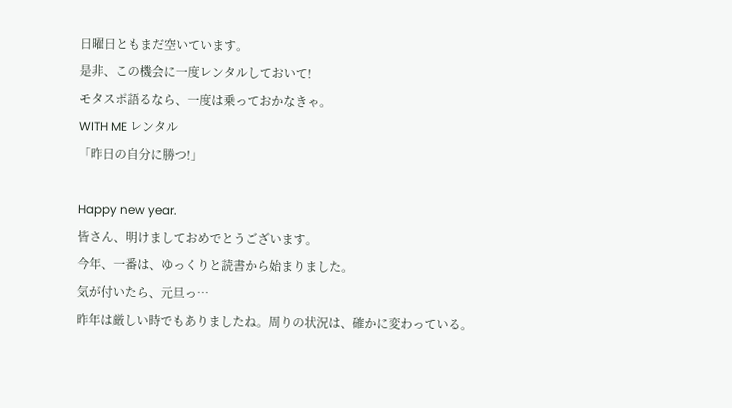日曜日ともまだ空いています。
是非、この機会に一度レンタルしておいて!
モタスポ語るなら、一度は乗っておかなきゃ。
WITH ME レンタル
「昨日の自分に勝つ!」

Happy new year.
皆さん、明けましておめでとうございます。
今年、一番は、ゆっくりと読書から始まりました。
気が付いたら、元旦っ…
昨年は厳しい時でもありましたね。周りの状況は、確かに変わっている。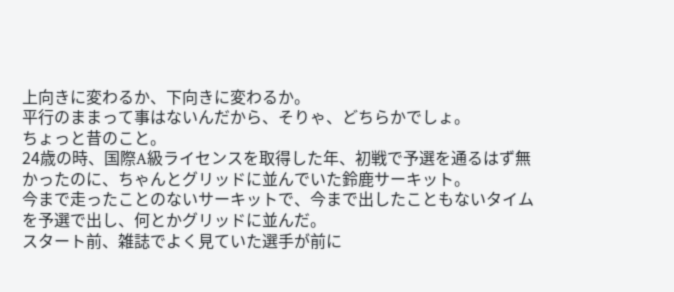上向きに変わるか、下向きに変わるか。
平行のままって事はないんだから、そりゃ、どちらかでしょ。
ちょっと昔のこと。
24歳の時、国際A級ライセンスを取得した年、初戦で予選を通るはず無かったのに、ちゃんとグリッドに並んでいた鈴鹿サーキット。
今まで走ったことのないサーキットで、今まで出したこともないタイムを予選で出し、何とかグリッドに並んだ。
スタート前、雑誌でよく見ていた選手が前に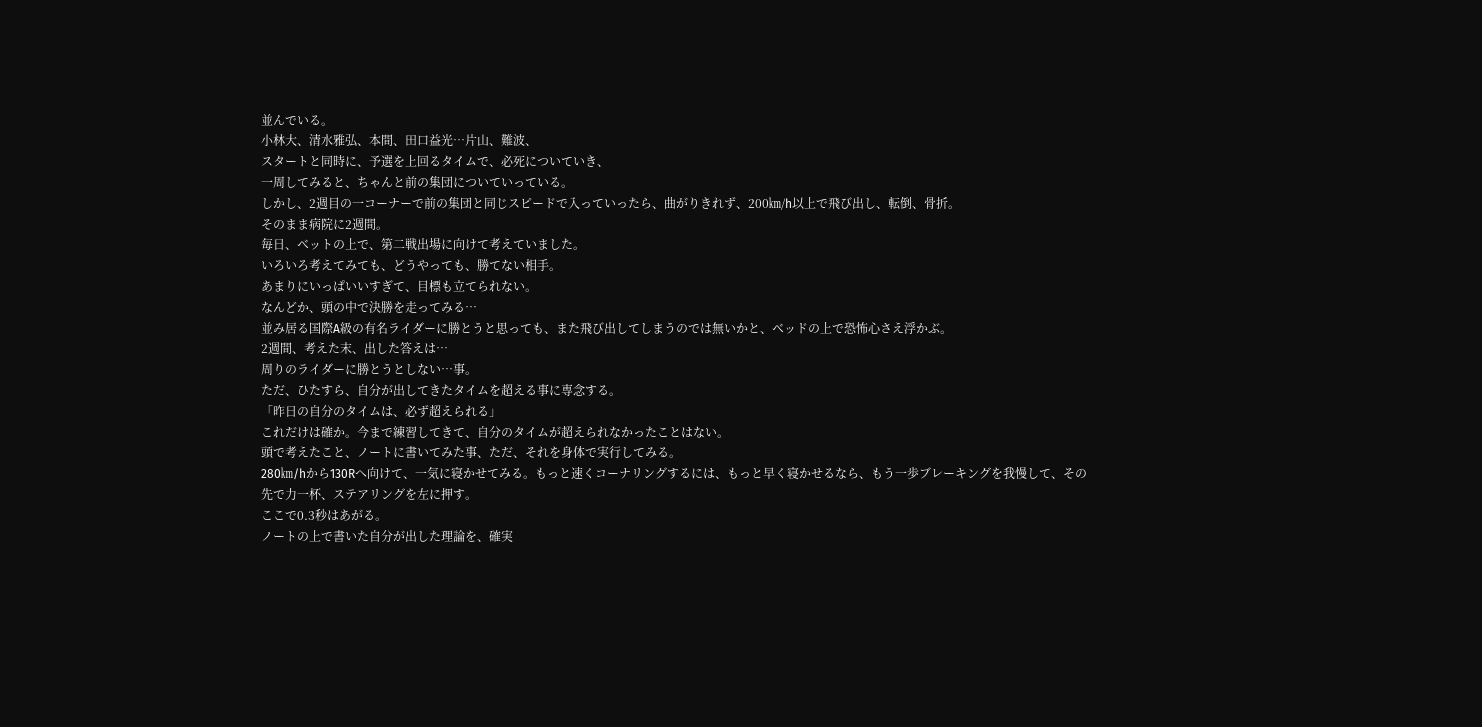並んでいる。
小林大、清水雅弘、本間、田口益光…片山、難波、
スタートと同時に、予選を上回るタイムで、必死についていき、
一周してみると、ちゃんと前の集団についていっている。
しかし、2週目の一コーナーで前の集団と同じスピードで入っていったら、曲がりきれず、200㎞/h以上で飛び出し、転倒、骨折。
そのまま病院に2週間。
毎日、ベットの上で、第二戦出場に向けて考えていました。
いろいろ考えてみても、どうやっても、勝てない相手。
あまりにいっぱいいすぎて、目標も立てられない。
なんどか、頭の中で決勝を走ってみる…
並み居る国際A級の有名ライダーに勝とうと思っても、また飛び出してしまうのでは無いかと、ベッドの上で恐怖心さえ浮かぶ。
2週間、考えた末、出した答えは…
周りのライダーに勝とうとしない…事。
ただ、ひたすら、自分が出してきたタイムを超える事に専念する。
「昨日の自分のタイムは、必ず超えられる」
これだけは確か。今まで練習してきて、自分のタイムが超えられなかったことはない。
頭で考えたこと、ノートに書いてみた事、ただ、それを身体で実行してみる。
280㎞/hから130Rへ向けて、一気に寝かせてみる。もっと速くコーナリングするには、もっと早く寝かせるなら、もう一歩ブレーキングを我慢して、その先で力一杯、ステアリングを左に押す。
ここで0.3秒はあがる。
ノートの上で書いた自分が出した理論を、確実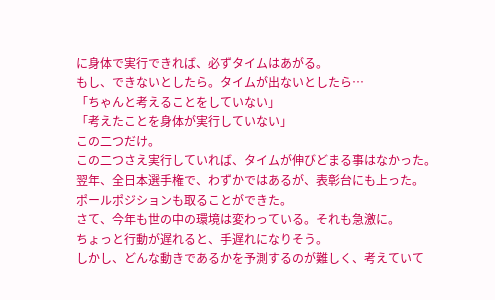に身体で実行できれば、必ずタイムはあがる。
もし、できないとしたら。タイムが出ないとしたら…
「ちゃんと考えることをしていない」
「考えたことを身体が実行していない」
この二つだけ。
この二つさえ実行していれば、タイムが伸びどまる事はなかった。
翌年、全日本選手権で、わずかではあるが、表彰台にも上った。
ポールポジションも取ることができた。
さて、今年も世の中の環境は変わっている。それも急激に。
ちょっと行動が遅れると、手遅れになりそう。
しかし、どんな動きであるかを予測するのが難しく、考えていて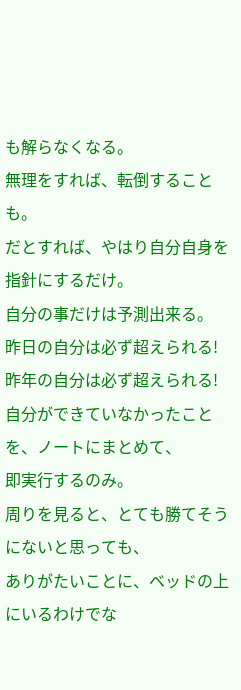も解らなくなる。
無理をすれば、転倒することも。
だとすれば、やはり自分自身を指針にするだけ。
自分の事だけは予測出来る。
昨日の自分は必ず超えられる!
昨年の自分は必ず超えられる!
自分ができていなかったことを、ノートにまとめて、
即実行するのみ。
周りを見ると、とても勝てそうにないと思っても、
ありがたいことに、ベッドの上にいるわけでな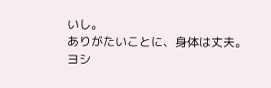いし。
ありがたいことに、身体は丈夫。
ヨシ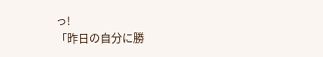っ!
「昨日の自分に勝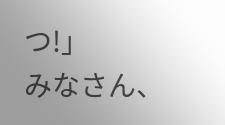つ!」
みなさん、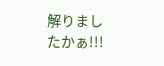解りましたかぁ!!!